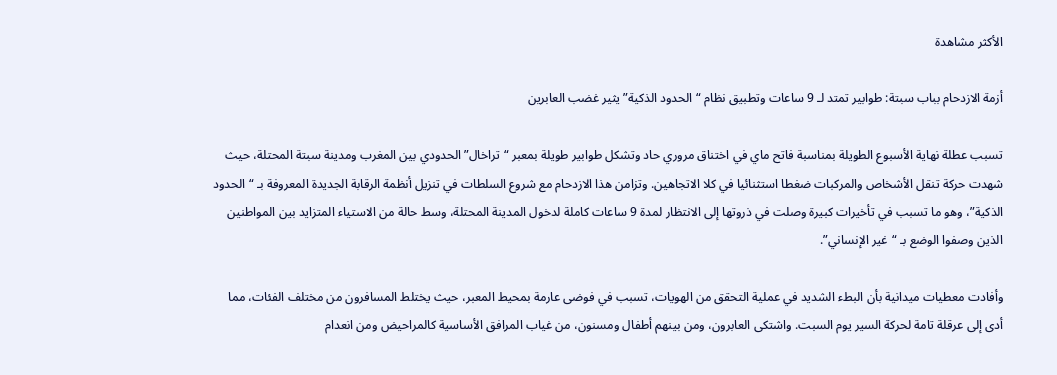الأكثر مشاهدة

أزمة الازدحام بباب سبتة: طوابير تمتد لـ 9 ساعات وتطبيق نظام “الحدود الذكية” يثير غضب العابرين

تسبب عطلة نهاية الأسبوع الطويلة بمناسبة فاتح ماي في اختناق مروري حاد وتشكل طوابير طويلة بمعبر “تراخال” الحدودي بين المغرب ومدينة سبتة المحتلة، حيث شهدت حركة تنقل الأشخاص والمركبات ضغطا استثنائيا في كلا الاتجاهين. وتزامن هذا الازدحام مع شروع السلطات في تنزيل أنظمة الرقابة الجديدة المعروفة بـ “الحدود الذكية”، وهو ما تسبب في تأخيرات كبيرة وصلت في ذروتها إلى الانتظار لمدة 9 ساعات كاملة لدخول المدينة المحتلة، وسط حالة من الاستياء المتزايد بين المواطنين الذين وصفوا الوضع بـ “غير الإنساني”.

وأفادت معطيات ميدانية بأن البطء الشديد في عملية التحقق من الهويات، تسبب في فوضى عارمة بمحيط المعبر، حيث يختلط المسافرون من مختلف الفئات، مما أدى إلى عرقلة تامة لحركة السير يوم السبت. واشتكى العابرون، ومن بينهم أطفال ومسنون، من غياب المرافق الأساسية كالمراحيض ومن انعدام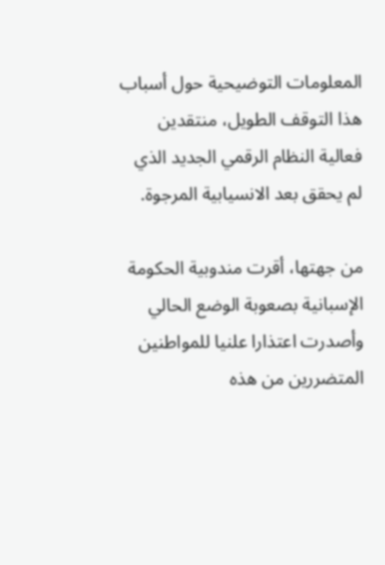المعلومات التوضيحية حول أسباب هذا التوقف الطويل، منتقدين فعالية النظام الرقمي الجديد الذي لم يحقق بعد الانسيابية المرجوة.

من جهتها، أقرت مندوبية الحكومة الإسبانية بصعوبة الوضع الحالي وأصدرت اعتذارا علنيا للمواطنين المتضررين من هذه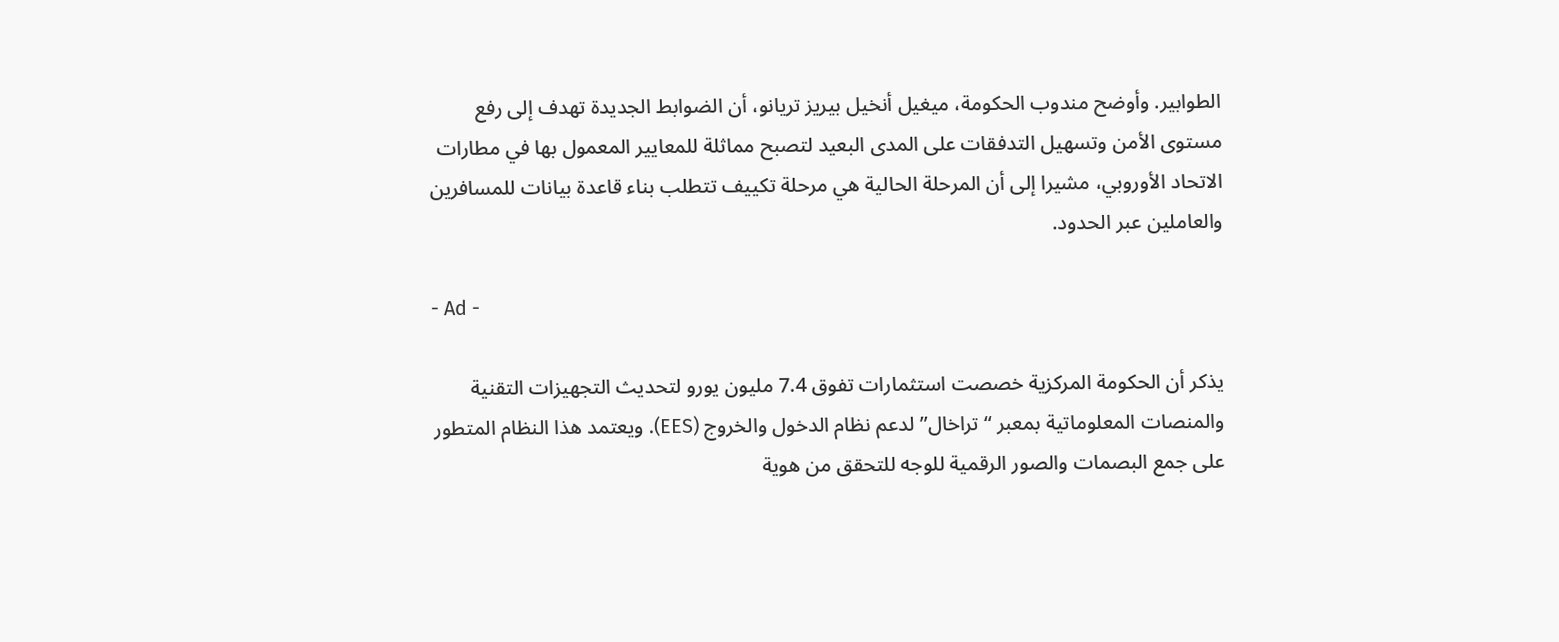الطوابير. وأوضح مندوب الحكومة، ميغيل أنخيل بيريز تريانو، أن الضوابط الجديدة تهدف إلى رفع مستوى الأمن وتسهيل التدفقات على المدى البعيد لتصبح مماثلة للمعايير المعمول بها في مطارات الاتحاد الأوروبي، مشيرا إلى أن المرحلة الحالية هي مرحلة تكييف تتطلب بناء قاعدة بيانات للمسافرين والعاملين عبر الحدود.

- Ad -

يذكر أن الحكومة المركزية خصصت استثمارات تفوق 7.4 مليون يورو لتحديث التجهيزات التقنية والمنصات المعلوماتية بمعبر “تراخال” لدعم نظام الدخول والخروج (EES). ويعتمد هذا النظام المتطور على جمع البصمات والصور الرقمية للوجه للتحقق من هوية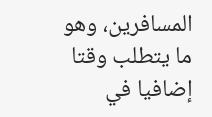المسافرين، وهو ما يتطلب وقتا إضافيا في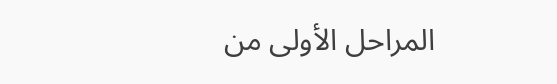المراحل الأولى من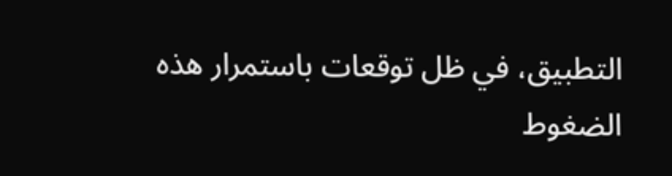التطبيق، في ظل توقعات باستمرار هذه الضغوط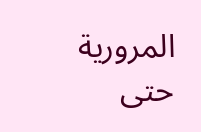المرورية حتى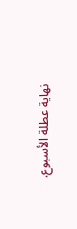نهاية عطلة الأسبوع.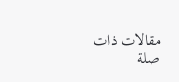مقالات ذات صلة